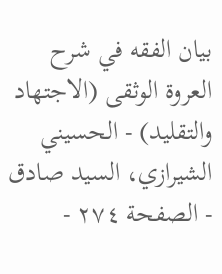بيان الفقه في شرح العروة الوثقى (الاجتهاد والتقليد) - الحسيني الشيرازي، السيد صادق - الصفحة ٢٧٤ -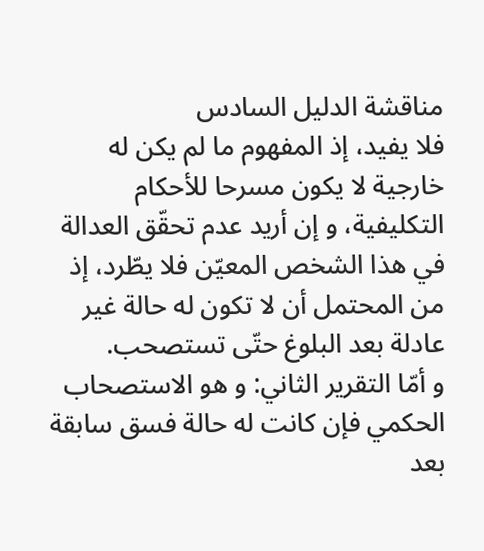مناقشة الدليل السادس
فلا يفيد، إذ المفهوم ما لم يكن له خارجية لا يكون مسرحا للأحكام التكليفية، و إن أريد عدم تحقّق العدالة في هذا الشخص المعيّن فلا يطّرد، إذ من المحتمل أن لا تكون له حالة غير عادلة بعد البلوغ حتّى تستصحب.
و أمّا التقرير الثاني: و هو الاستصحاب الحكمي فإن كانت له حالة فسق سابقة بعد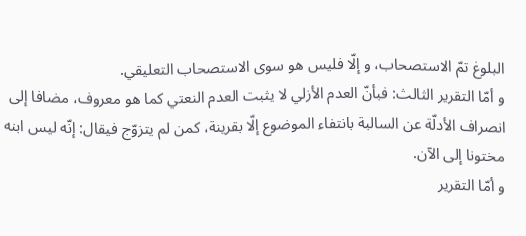البلوغ تمّ الاستصحاب، و إلّا فليس هو سوى الاستصحاب التعليقي.
و أمّا التقرير الثالث: فبأنّ العدم الأزلي لا يثبت العدم النعتي كما هو معروف، مضافا إلى انصراف الأدلّة عن السالبة بانتفاء الموضوع إلّا بقرينة، كمن لم يتزوّج فيقال: إنّه ليس ابنه مختونا إلى الآن.
و أمّا التقرير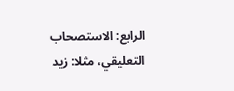الرابع: الاستصحاب التعليقي، مثلا: زيد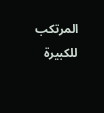المرتكب للكبيرة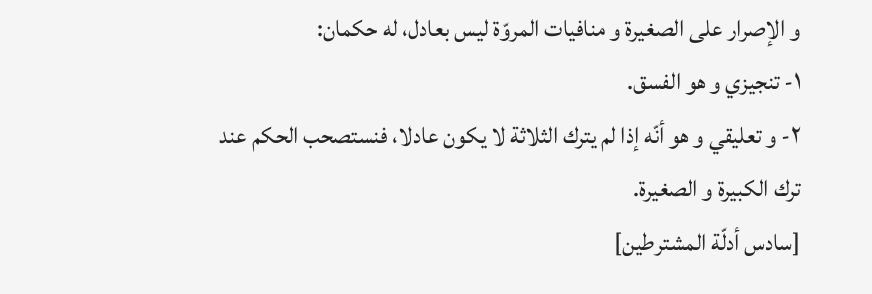و الإصرار على الصغيرة و منافيات المروّة ليس بعادل، له حكمان:
١- تنجيزي و هو الفسق.
٢- و تعليقي و هو أنّه إذا لم يترك الثلاثة لا يكون عادلا، فنستصحب الحكم عند ترك الكبيرة و الصغيرة.
[سادس أدلّة المشترطين]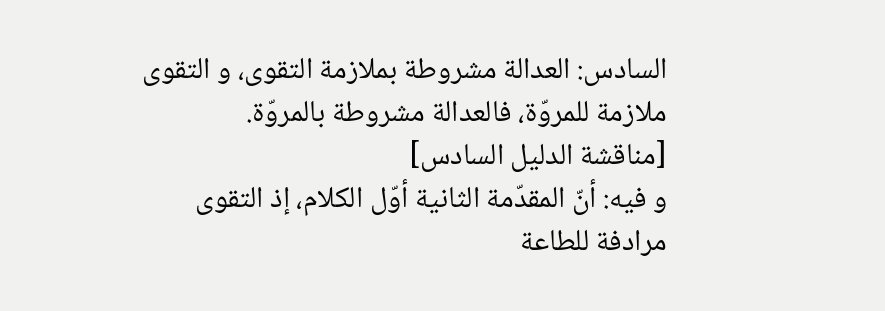السادس: العدالة مشروطة بملازمة التقوى، و التقوى ملازمة للمروّة، فالعدالة مشروطة بالمروّة.
[مناقشة الدليل السادس]
و فيه: أنّ المقدّمة الثانية أوّل الكلام، إذ التقوى مرادفة للطاعة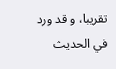تقريبا، و قد ورد في الحديث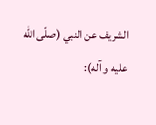الشريف عن النبي (صلّى اللّه عليه و آله):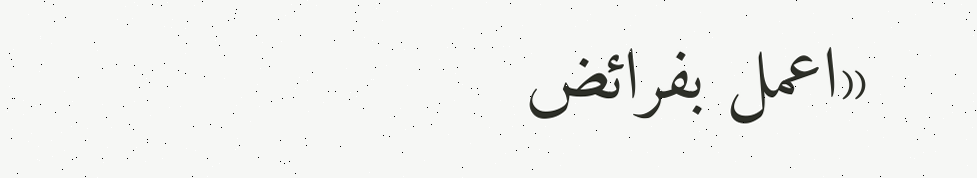«اعمل بفرائض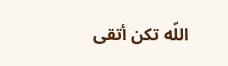اللّه تكن أتقى